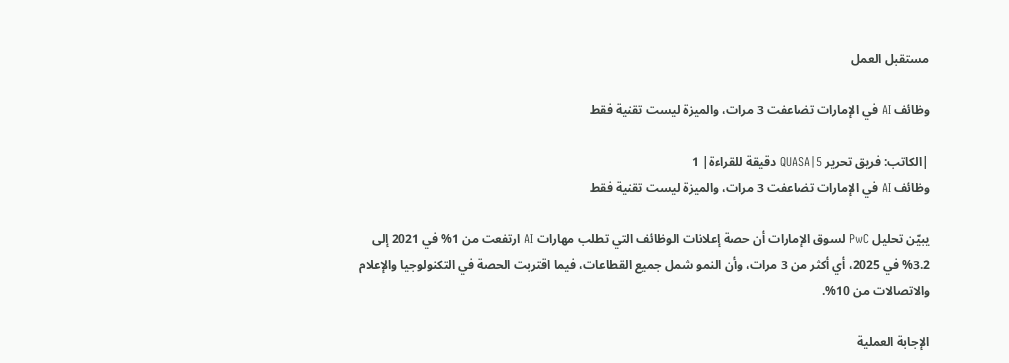مستقبل العمل

وظائف AI في الإمارات تضاعفت 3 مرات، والميزة ليست تقنية فقط

|الكاتب: فريق تحرير QUASA|5 دقيقة للقراءة| 1
وظائف AI في الإمارات تضاعفت 3 مرات، والميزة ليست تقنية فقط

يبيّن تحليل PwC لسوق الإمارات أن حصة إعلانات الوظائف التي تطلب مهارات AI ارتفعت من 1% في 2021 إلى 3.2% في 2025، أي أكثر من 3 مرات، وأن النمو شمل جميع القطاعات، فيما اقتربت الحصة في التكنولوجيا والإعلام والاتصالات من 10%.

الإجابة العملية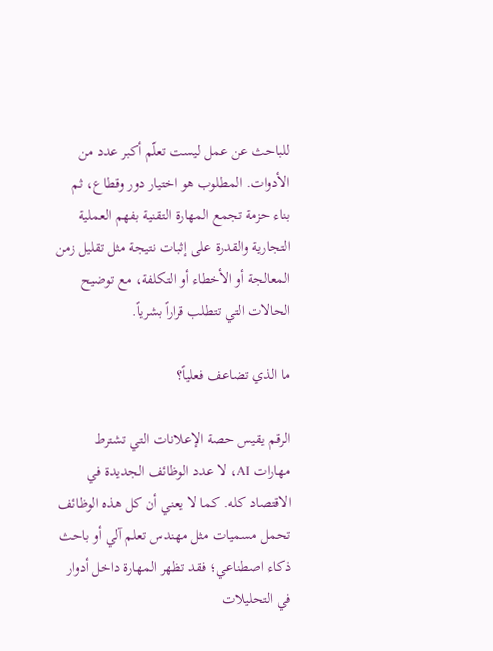للباحث عن عمل ليست تعلّم أكبر عدد من الأدوات. المطلوب هو اختيار دور وقطاع، ثم بناء حزمة تجمع المهارة التقنية بفهم العملية التجارية والقدرة على إثبات نتيجة مثل تقليل زمن المعالجة أو الأخطاء أو التكلفة، مع توضيح الحالات التي تتطلب قراراً بشرياً.

ما الذي تضاعف فعلياً؟

الرقم يقيس حصة الإعلانات التي تشترط مهارات AI، لا عدد الوظائف الجديدة في الاقتصاد كله. كما لا يعني أن كل هذه الوظائف تحمل مسميات مثل مهندس تعلم آلي أو باحث ذكاء اصطناعي؛ فقد تظهر المهارة داخل أدوار في التحليلات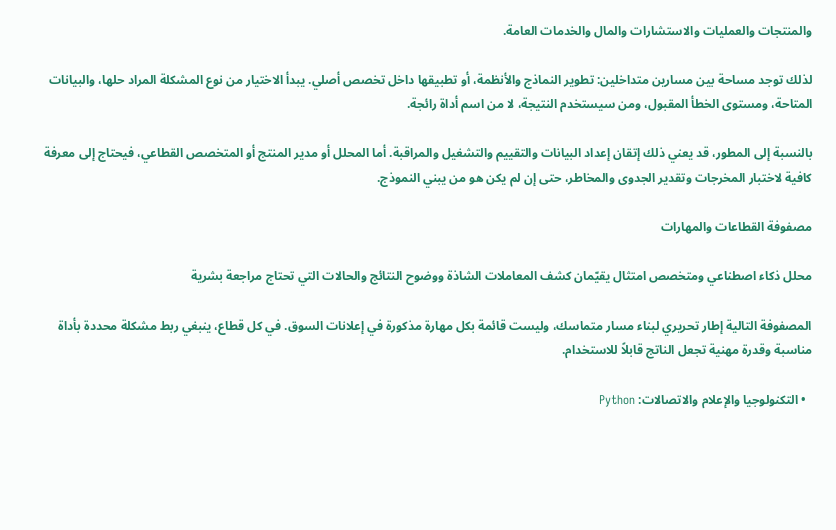والمنتجات والعمليات والاستشارات والمال والخدمات العامة.

لذلك توجد مساحة بين مسارين متداخلين: تطوير النماذج والأنظمة، أو تطبيقها داخل تخصص أصلي. يبدأ الاختيار من نوع المشكلة المراد حلها، والبيانات المتاحة، ومستوى الخطأ المقبول، ومن سيستخدم النتيجة، لا من اسم أداة رائجة.

بالنسبة إلى المطور، قد يعني ذلك إتقان إعداد البيانات والتقييم والتشغيل والمراقبة. أما المحلل أو مدير المنتج أو المتخصص القطاعي، فيحتاج إلى معرفة كافية لاختبار المخرجات وتقدير الجدوى والمخاطر، حتى إن لم يكن هو من يبني النموذج.

مصفوفة القطاعات والمهارات

محلل ذكاء اصطناعي ومتخصص امتثال يقيّمان كشف المعاملات الشاذة ووضوح النتائج والحالات التي تحتاج مراجعة بشرية

المصفوفة التالية إطار تحريري لبناء مسار متماسك، وليست قائمة بكل مهارة مذكورة في إعلانات السوق. في كل قطاع، ينبغي ربط مشكلة محددة بأداة مناسبة وقدرة مهنية تجعل الناتج قابلاً للاستخدام.

  • التكنولوجيا والإعلام والاتصالات: Python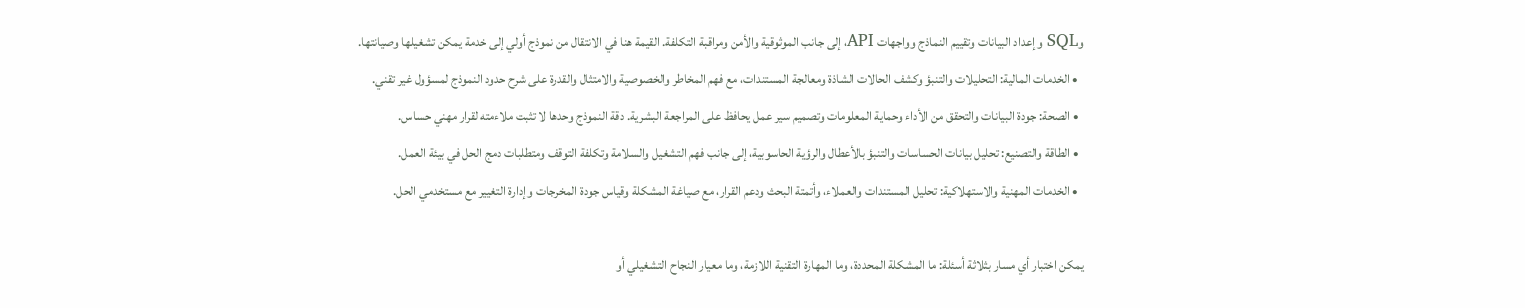وSQL وإعداد البيانات وتقييم النماذج وواجهات API، إلى جانب الموثوقية والأمن ومراقبة التكلفة. القيمة هنا في الانتقال من نموذج أولي إلى خدمة يمكن تشغيلها وصيانتها.
  • الخدمات المالية: التحليلات والتنبؤ وكشف الحالات الشاذة ومعالجة المستندات، مع فهم المخاطر والخصوصية والامتثال والقدرة على شرح حدود النموذج لمسؤول غير تقني.
  • الصحة: جودة البيانات والتحقق من الأداء وحماية المعلومات وتصميم سير عمل يحافظ على المراجعة البشرية. دقة النموذج وحدها لا تثبت ملاءمته لقرار مهني حساس.
  • الطاقة والتصنيع: تحليل بيانات الحساسات والتنبؤ بالأعطال والرؤية الحاسوبية، إلى جانب فهم التشغيل والسلامة وتكلفة التوقف ومتطلبات دمج الحل في بيئة العمل.
  • الخدمات المهنية والاستهلاكية: تحليل المستندات والعملاء، وأتمتة البحث ودعم القرار، مع صياغة المشكلة وقياس جودة المخرجات وإدارة التغيير مع مستخدمي الحل.

يمكن اختبار أي مسار بثلاثة أسئلة: ما المشكلة المحددة، وما المهارة التقنية اللازمة، وما معيار النجاح التشغيلي أو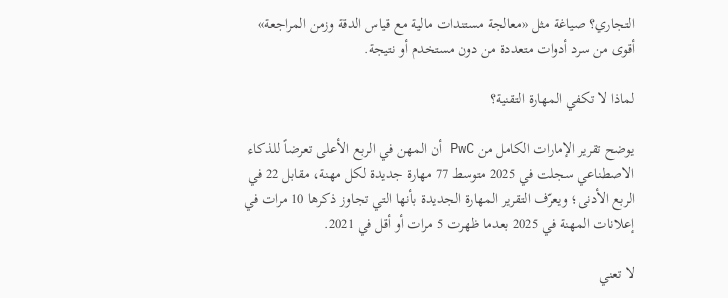التجاري؟ صياغة مثل «معالجة مستندات مالية مع قياس الدقة وزمن المراجعة» أقوى من سرد أدوات متعددة من دون مستخدم أو نتيجة.

لماذا لا تكفي المهارة التقنية؟

يوضح تقرير الإمارات الكامل من PwC أن المهن في الربع الأعلى تعرضاً للذكاء الاصطناعي سجلت في 2025 متوسط 77 مهارة جديدة لكل مهنة، مقابل 22 في الربع الأدنى؛ ويعرّف التقرير المهارة الجديدة بأنها التي تجاوز ذكرها 10 مرات في إعلانات المهنة في 2025 بعدما ظهرت 5 مرات أو أقل في 2021.

لا تعني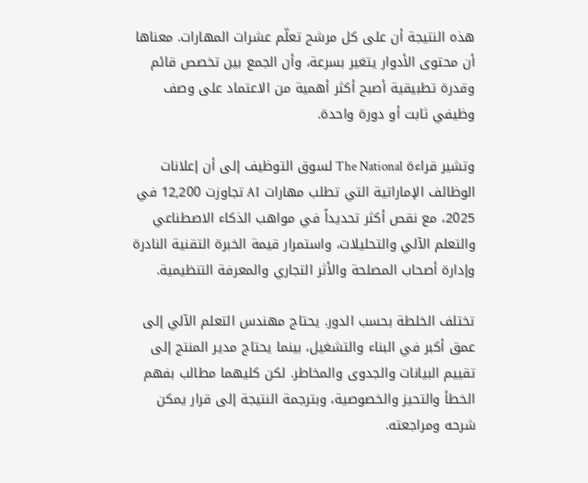هذه النتيجة أن على كل مرشح تعلّم عشرات المهارات. معناها أن محتوى الأدوار يتغير بسرعة، وأن الجمع بين تخصص قائم وقدرة تطبيقية أصبح أكثر أهمية من الاعتماد على وصف وظيفي ثابت أو دورة واحدة.

وتشير قراءة The National لسوق التوظيف إلى أن إعلانات الوظائف الإماراتية التي تطلب مهارات AI تجاوزت 12,200 في 2025، مع نقص أكثر تحديداً في مواهب الذكاء الاصطناعي والتعلم الآلي والتحليلات، واستمرار قيمة الخبرة التقنية النادرة وإدارة أصحاب المصلحة والأثر التجاري والمعرفة التنظيمية.

تختلف الخلطة بحسب الدور. يحتاج مهندس التعلم الآلي إلى عمق أكبر في البناء والتشغيل، بينما يحتاج مدير المنتج إلى تقييم البيانات والجدوى والمخاطر. لكن كليهما مطالب بفهم الخطأ والتحيز والخصوصية، وبترجمة النتيجة إلى قرار يمكن شرحه ومراجعته.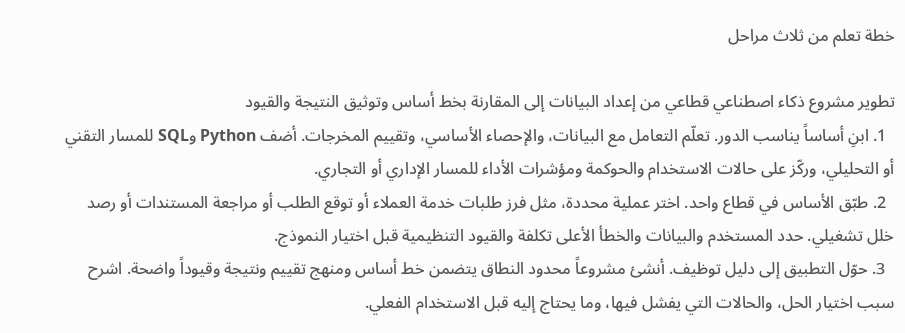خطة تعلم من ثلاث مراحل

تطوير مشروع ذكاء اصطناعي قطاعي من إعداد البيانات إلى المقارنة بخط أساس وتوثيق النتيجة والقيود
  1. ابنِ أساساً يناسب الدور. تعلّم التعامل مع البيانات، والإحصاء الأساسي، وتقييم المخرجات. أضف Python وSQL للمسار التقني أو التحليلي، وركّز على حالات الاستخدام والحوكمة ومؤشرات الأداء للمسار الإداري أو التجاري.
  2. طبّق الأساس في قطاع واحد. اختر عملية محددة، مثل فرز طلبات خدمة العملاء أو توقع الطلب أو مراجعة المستندات أو رصد خلل تشغيلي. حدد المستخدم والبيانات والخطأ الأعلى تكلفة والقيود التنظيمية قبل اختيار النموذج.
  3. حوّل التطبيق إلى دليل توظيف. أنشئ مشروعاً محدود النطاق يتضمن خط أساس ومنهج تقييم ونتيجة وقيوداً واضحة. اشرح سبب اختيار الحل، والحالات التي يفشل فيها، وما يحتاج إليه قبل الاستخدام الفعلي.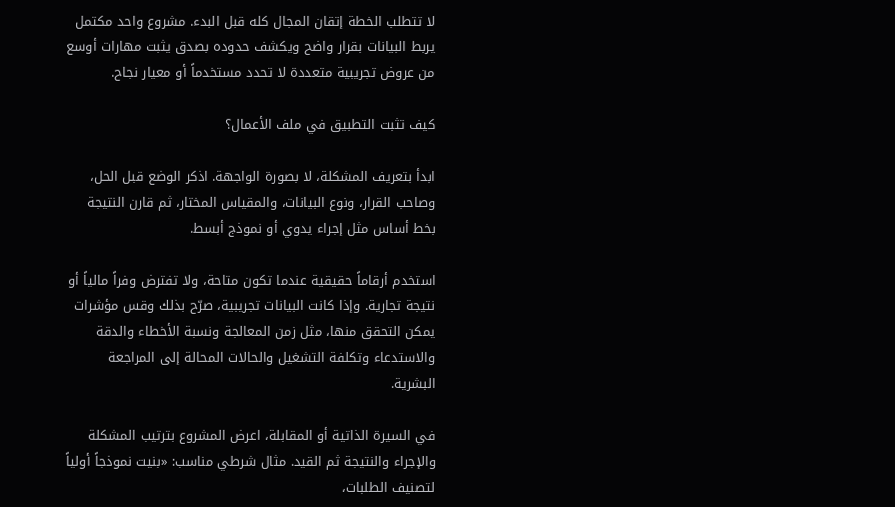لا تتطلب الخطة إتقان المجال كله قبل البدء. مشروع واحد مكتمل يربط البيانات بقرار واضح ويكشف حدوده بصدق يثبت مهارات أوسع من عروض تجريبية متعددة لا تحدد مستخدماً أو معيار نجاح.

كيف تثبت التطبيق في ملف الأعمال؟

ابدأ بتعريف المشكلة، لا بصورة الواجهة. اذكر الوضع قبل الحل، وصاحب القرار، ونوع البيانات، والمقياس المختار، ثم قارن النتيجة بخط أساس مثل إجراء يدوي أو نموذج أبسط.

استخدم أرقاماً حقيقية عندما تكون متاحة، ولا تفترض وفراً مالياً أو نتيجة تجارية. وإذا كانت البيانات تجريبية، صرّح بذلك وقس مؤشرات يمكن التحقق منها، مثل زمن المعالجة ونسبة الأخطاء والدقة والاستدعاء وتكلفة التشغيل والحالات المحالة إلى المراجعة البشرية.

في السيرة الذاتية أو المقابلة، اعرض المشروع بترتيب المشكلة والإجراء والنتيجة ثم القيد. مثال شرطي مناسب: «بنيت نموذجاً أولياً لتصنيف الطلبات،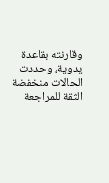وقارنته بقاعدة يدوية، وحددت الحالات منخفضة الثقة للمراجعة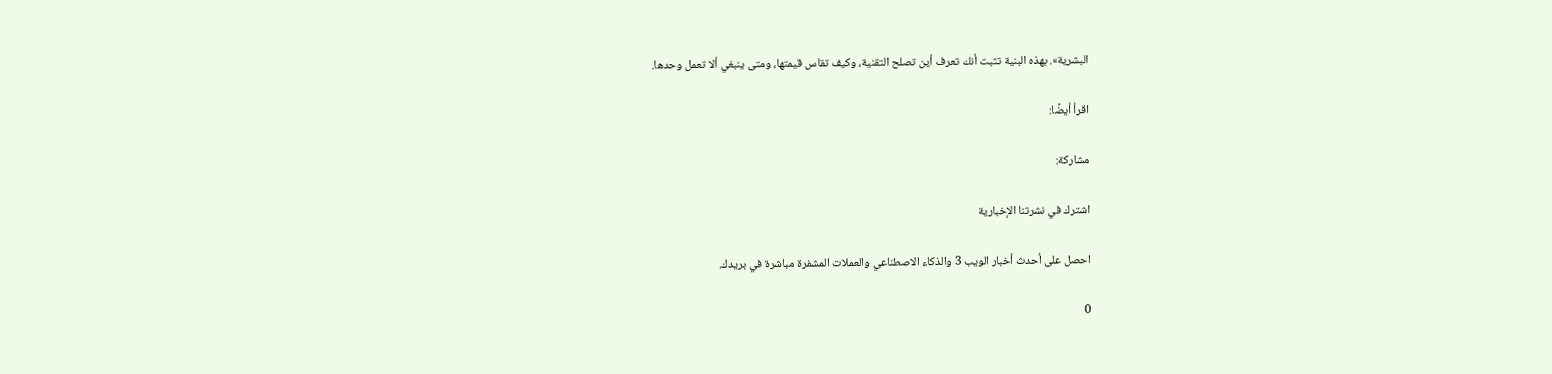البشرية». بهذه البنية تثبت أنك تعرف أين تصلح التقنية، وكيف تقاس قيمتها، ومتى ينبغي ألا تعمل وحدها.

اقرأ أيضًا:

مشاركة:

اشترك في نشرتنا الإخبارية

احصل على أحدث أخبار الويب 3 والذكاء الاصطناعي والعملات المشفرة مباشرة في بريدك.

0